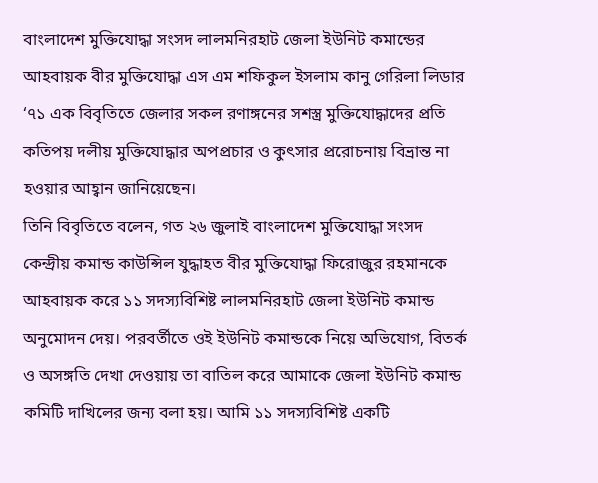বাংলাদেশ মুক্তিযোদ্ধা সংসদ লালমনিরহাট জেলা ইউনিট কমান্ডের আহবায়ক বীর মুক্তিযোদ্ধা এস এম শফিকুল ইসলাম কানু গেরিলা লিডার ‘৭১ এক বিবৃতিতে জেলার সকল রণাঙ্গনের সশস্ত্র মুক্তিযোদ্ধাদের প্রতি কতিপয় দলীয় মুক্তিযোদ্ধার অপপ্রচার ও কুৎসার প্ররোচনায় বিভ্রান্ত না হওয়ার আহ্বান জানিয়েছেন।
তিনি বিবৃতিতে বলেন, গত ২৬ জুলাই বাংলাদেশ মুক্তিযোদ্ধা সংসদ কেন্দ্রীয় কমান্ড কাউন্সিল যুদ্ধাহত বীর মুক্তিযোদ্ধা ফিরোজুর রহমানকে আহবায়ক করে ১১ সদস্যবিশিষ্ট লালমনিরহাট জেলা ইউনিট কমান্ড অনুমোদন দেয়। পরবর্তীতে ওই ইউনিট কমান্ডকে নিয়ে অভিযোগ, বিতর্ক ও অসঙ্গতি দেখা দেওয়ায় তা বাতিল করে আমাকে জেলা ইউনিট কমান্ড কমিটি দাখিলের জন্য বলা হয়। আমি ১১ সদস্যবিশিষ্ট একটি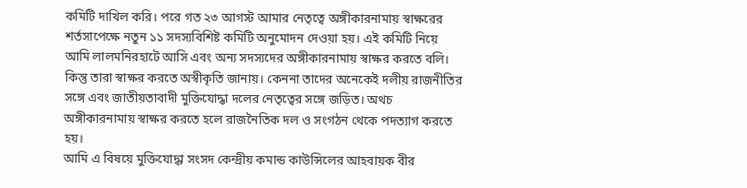কমিটি দাখিল করি। পরে গত ২৩ আগস্ট আমার নেতৃত্বে অঙ্গীকারনামায় স্বাক্ষরের শর্তসাপেক্ষে নতুন ১১ সদস্যবিশিষ্ট কমিটি অনুমোদন দেওয়া হয়। এই কমিটি নিয়ে আমি লালমনিরহাটে আসি এবং অন্য সদস্যদের অঙ্গীকারনামায় স্বাক্ষর করতে বলি। কিন্তু তারা স্বাক্ষর করতে অস্বীকৃতি জানায়। কেননা তাদের অনেকেই দলীয় রাজনীতির সঙ্গে এবং জাতীয়তাবাদী মুক্তিযোদ্ধা দলের নেতৃত্বের সঙ্গে জড়িত। অথচ অঙ্গীকারনামায় স্বাক্ষর করতে হলে রাজনৈতিক দল ও সংগঠন থেকে পদত্যাগ করতে হয়।
আমি এ বিষয়ে মুক্তিযোদ্ধা সংসদ কেন্দ্রীয় কমান্ড কাউন্সিলের আহবায়ক বীর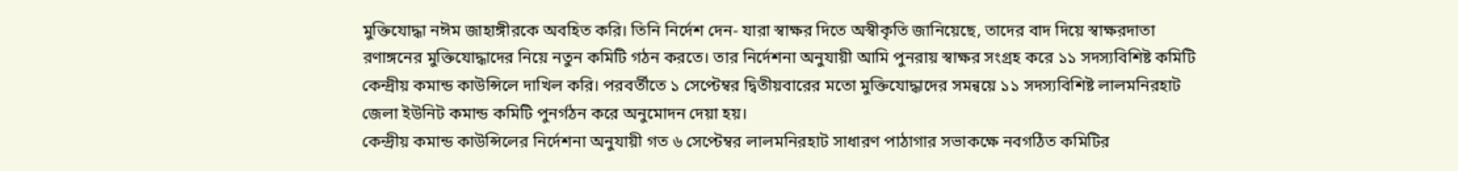মুক্তিযোদ্ধা নঈম জাহাঙ্গীরকে অবহিত করি। তিনি নির্দেশ দেন- যারা স্বাক্ষর দিতে অস্বীকৃতি জানিয়েছে, তাদের বাদ দিয়ে স্বাক্ষরদাতা রণাঙ্গনের মুক্তিযোদ্ধাদের নিয়ে নতুন কমিটি গঠন করতে। তার নির্দেশনা অনুযায়ী আমি পুনরায় স্বাক্ষর সংগ্রহ করে ১১ সদস্যবিশিষ্ট কমিটি কেন্দ্রীয় কমান্ড কাউন্সিলে দাখিল করি। পরবর্তীতে ১ সেপ্টেম্বর দ্বিতীয়বারের মতো মুক্তিযোদ্ধাদের সমন্বয়ে ১১ সদস্যবিশিষ্ট লালমনিরহাট জেলা ইউনিট কমান্ড কমিটি পুনর্গঠন করে অনুমোদন দেয়া হয়।
কেন্দ্রীয় কমান্ড কাউন্সিলের নির্দেশনা অনুযায়ী গত ৬ সেপ্টেম্বর লালমনিরহাট সাধারণ পাঠাগার সভাকক্ষে নবগঠিত কমিটির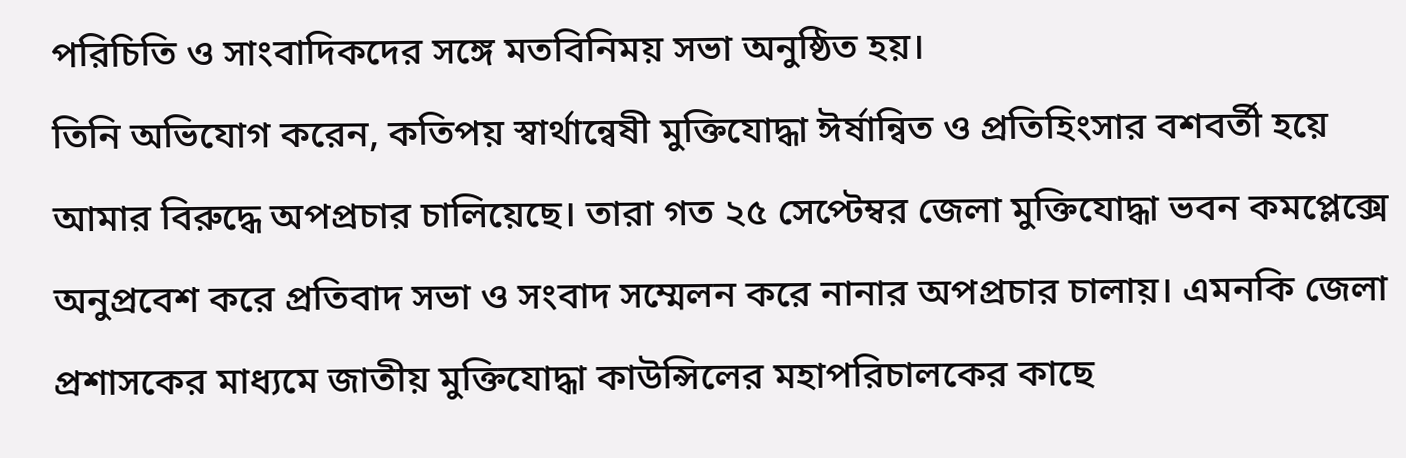পরিচিতি ও সাংবাদিকদের সঙ্গে মতবিনিময় সভা অনুষ্ঠিত হয়।
তিনি অভিযোগ করেন, কতিপয় স্বার্থান্বেষী মুক্তিযোদ্ধা ঈর্ষান্বিত ও প্রতিহিংসার বশবর্তী হয়ে আমার বিরুদ্ধে অপপ্রচার চালিয়েছে। তারা গত ২৫ সেপ্টেম্বর জেলা মুক্তিযোদ্ধা ভবন কমপ্লেক্সে অনুপ্রবেশ করে প্রতিবাদ সভা ও সংবাদ সম্মেলন করে নানার অপপ্রচার চালায়। এমনকি জেলা প্রশাসকের মাধ্যমে জাতীয় মুক্তিযোদ্ধা কাউন্সিলের মহাপরিচালকের কাছে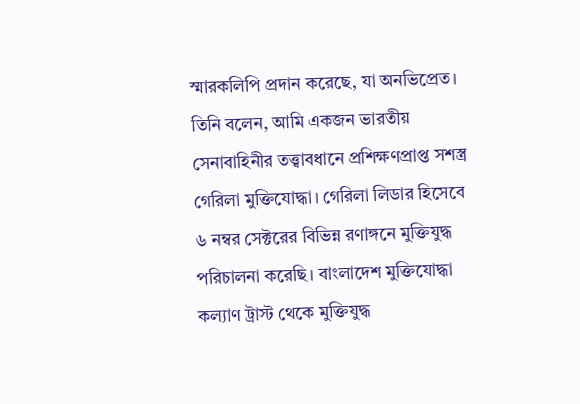স্মারকলিপি প্রদান করেছে, যা অনভিপ্রেত।
তিনি বলেন, আমি একজন ভারতীয় সেনাবাহিনীর তত্ত্বাবধানে প্রশিক্ষণপ্রাপ্ত সশস্ত্র গেরিলা মুক্তিযোদ্ধা। গেরিলা লিডার হিসেবে ৬ নম্বর সেক্টরের বিভিন্ন রণাঙ্গনে মুক্তিযুদ্ধ পরিচালনা করেছি। বাংলাদেশ মুক্তিযোদ্ধা কল্যাণ ট্রাস্ট থেকে মুক্তিযুদ্ধ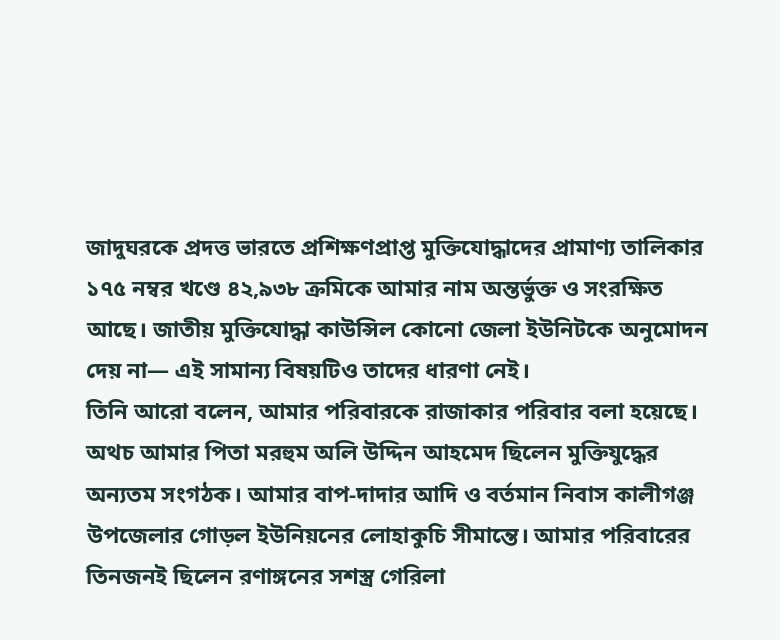জাদুঘরকে প্রদত্ত ভারতে প্রশিক্ষণপ্রাপ্ত মুক্তিযোদ্ধাদের প্রামাণ্য তালিকার ১৭৫ নম্বর খণ্ডে ৪২,৯৩৮ ক্রমিকে আমার নাম অন্তর্ভুক্ত ও সংরক্ষিত আছে। জাতীয় মুক্তিযোদ্ধা কাউন্সিল কোনো জেলা ইউনিটকে অনুমোদন দেয় না— এই সামান্য বিষয়টিও তাদের ধারণা নেই।
তিনি আরো বলেন, আমার পরিবারকে রাজাকার পরিবার বলা হয়েছে। অথচ আমার পিতা মরহুম অলি উদ্দিন আহমেদ ছিলেন মুক্তিযুদ্ধের অন্যতম সংগঠক। আমার বাপ-দাদার আদি ও বর্তমান নিবাস কালীগঞ্জ উপজেলার গোড়ল ইউনিয়নের লোহাকুচি সীমান্তে। আমার পরিবারের তিনজনই ছিলেন রণাঙ্গনের সশস্ত্র গেরিলা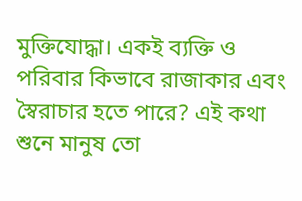মুক্তিযোদ্ধা। একই ব্যক্তি ও পরিবার কিভাবে রাজাকার এবং স্বৈরাচার হতে পারে? এই কথা শুনে মানুষ তো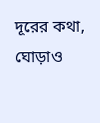দূরের কথা, ঘোড়াও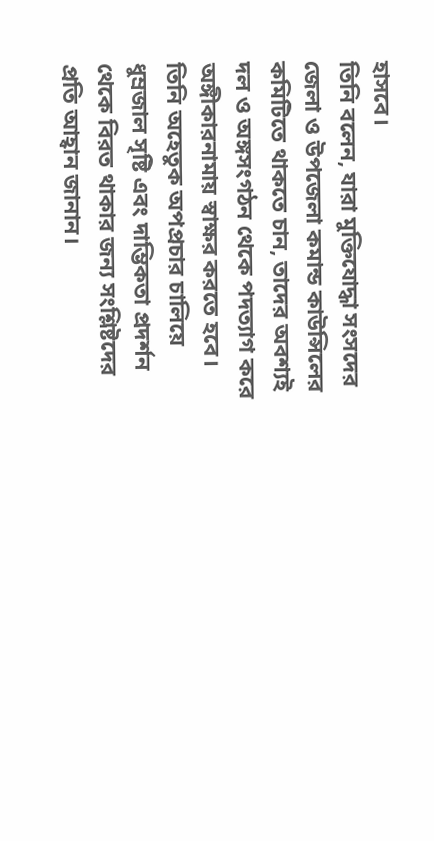হাসবে।
তিনি বলেন, যারা মুক্তিযোদ্ধা সংসদের জেলা ও উপজেলা কমান্ড কাউন্সিলের কমিটিতে থাকতে চান, তাদের অবশ্যই দল ও অঙ্গসংগঠন থেকে পদত্যাগ করে অঙ্গীকারনামায় স্বাক্ষর করতে হবে।
তিনি অহেতুক অপপ্রচার চালিয়ে ধুম্রজাল সৃষ্টি এবং দাম্ভিকতা প্রদর্শন থেকে বিরত থাকার জন্য সংশ্লিষ্টদের প্রতি আহ্বান জানান।